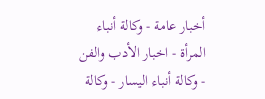أخبار عامة - وكالة أنباء المرأة - اخبار الأدب والفن - وكالة أنباء اليسار - وكالة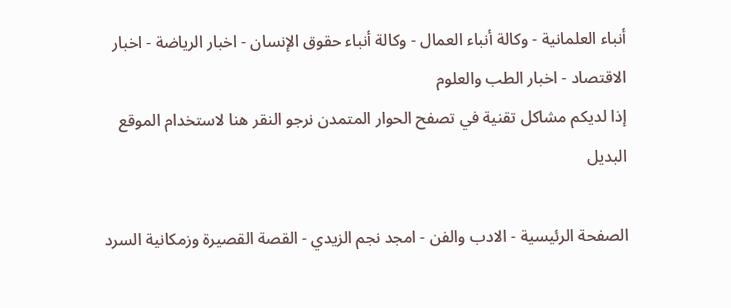أنباء العلمانية - وكالة أنباء العمال - وكالة أنباء حقوق الإنسان - اخبار الرياضة - اخبار الاقتصاد - اخبار الطب والعلوم
إذا لديكم مشاكل تقنية في تصفح الحوار المتمدن نرجو النقر هنا لاستخدام الموقع البديل

الصفحة الرئيسية - الادب والفن - امجد نجم الزيدي - القصة القصيرة وزمكانية السرد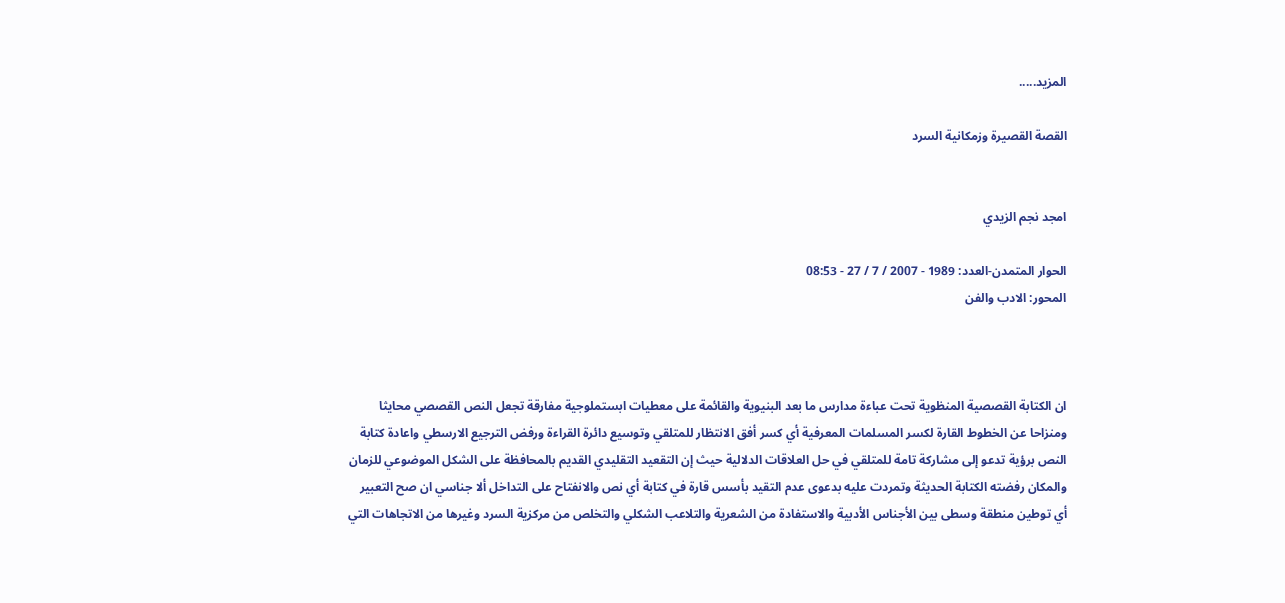المزيد.....

القصة القصيرة وزمكانية السرد


امجد نجم الزيدي

الحوار المتمدن-العدد: 1989 - 2007 / 7 / 27 - 08:53
المحور: الادب والفن



ان الكتابة القصصية المنظوية تحت عباءة مدارس ما بعد البنيوية والقائمة على معطيات ابستملوجية مفارقة تجعل النص القصصي محايثا ومنزاحا عن الخطوط القارة لكسر المسلمات المعرفية أي كسر أفق الانتظار للمتلقي وتوسيع دائرة القراءة ورفض الترجيع الارسطي واعادة كتابة النص برؤية تدعو إلى مشاركة تامة للمتلقي في حل العلاقات الدلالية حيث إن التقعيد التقليدي القديم بالمحافظة على الشكل الموضوعي للزمان والمكان رفضته الكتابة الحديثة وتمردت عليه بدعوى عدم التقيد بأسس قارة في كتابة أي نص والانفتاح على التداخل ألا جناسي ان صح التعبير أي توطين منطقة وسطى بين الأجناس الأدبية والاستفادة من الشعرية والتلاعب الشكلي والتخلص من مركزية السرد وغيرها من الاتجاهات التي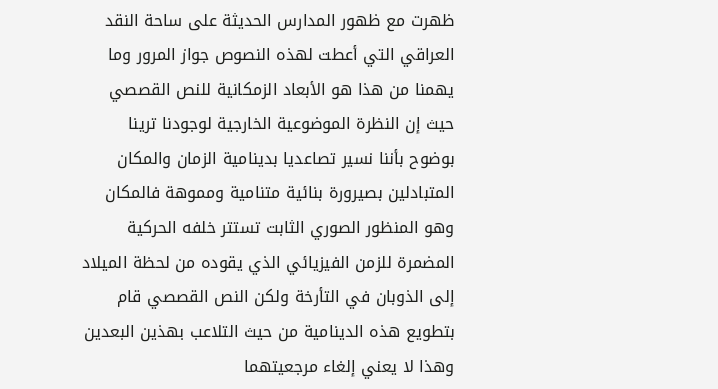ظهرت مع ظهور المدارس الحديثة على ساحة النقد العراقي التي أعطت لهذه النصوص جواز المرور وما يهمنا من هذا هو الأبعاد الزمكانية للنص القصصي حيث إن النظرة الموضوعية الخارجية لوجودنا ترينا بوضوح بأننا نسير تصاعديا بدينامية الزمان والمكان المتبادلين بصيرورة بنائية متنامية ومموهة فالمكان وهو المنظور الصوري الثابت تستتر خلفه الحركية المضمرة للزمن الفيزيائي الذي يقوده من لحظة الميلاد إلى الذوبان في التأرخة ولكن النص القصصي قام بتطويع هذه الدينامية من حيث التلاعب بهذين البعدين وهذا لا يعني إلغاء مرجعيتهما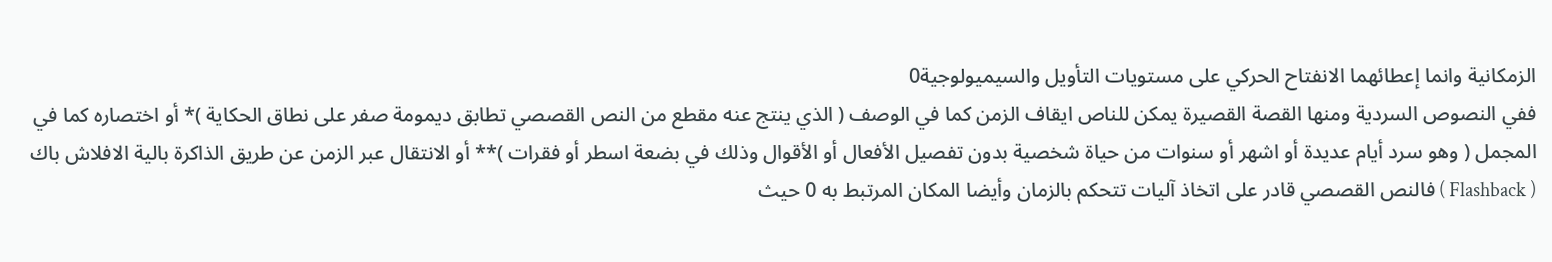الزمكانية وانما إعطائهما الانفتاح الحركي على مستويات التأويل والسيميولوجية0
ففي النصوص السردية ومنها القصة القصيرة يمكن للناص ايقاف الزمن كما في الوصف ( الذي ينتج عنه مقطع من النص القصصي تطابق ديمومة صفر على نطاق الحكاية )* أو اختصاره كما في المجمل ( وهو سرد أيام عديدة أو اشهر أو سنوات من حياة شخصية بدون تفصيل الأفعال أو الأقوال وذلك في بضعة اسطر أو فقرات )** أو الانتقال عبر الزمن عن طريق الذاكرة بالية الافلاش باك ( Flashback ) فالنص القصصي قادر على اتخاذ آليات تتحكم بالزمان وأيضا المكان المرتبط به 0 حيث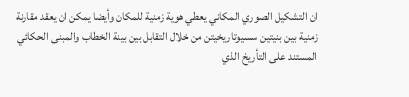ان التشكيل الصوري المكاني يعطي هوية زمنية للمكان وأيضا يمكن ان يعقد مقارنة زمنية بين بنيتين سسيوتاريخيتن من خلال التقابل بين بينة الخطاب والمبنى الحكائي المستند على التأريخ الذي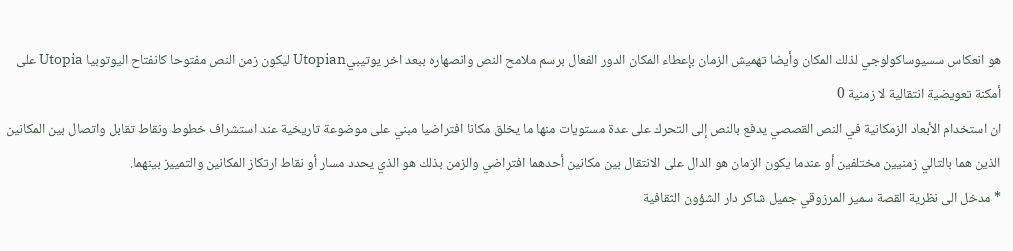هو انعكاس سسيوساكولوجي لذلك المكان وأيضا تهميش الزمان بإعطاء المكان الدور الفعال برسم ملامح النص وانصهاره ببعد اخر يوتيبيUtopian ليكون زمن النص مفتوحا كانفتاح اليوتوبيا Utopia على أمكنة تعويضية انتقالية لا زمنية 0
ان استخدام الأبعاد الزمكانية في النص القصصي يدفع بالنص إلى التحرك على عدة مستويات منها ما يخلق مكانا افتراضيا مبني على موضوعة تاريخية عند استشراف خطوط ونقاط تقابل واتصال بين المكانين الذين هما بالتالي زمنيين مختلفين أو عندما يكون الزمان هو الدال على الانتقال بين مكانين أحدهما افتراضي والزمن بذلك هو الذي يحدد مسار أو نقاط ارتكاز المكانين والتمييز بينهما.
* مدخل الى نظرية القصة سمير المرزوقي جميل شاكر دار الشؤون الثقافية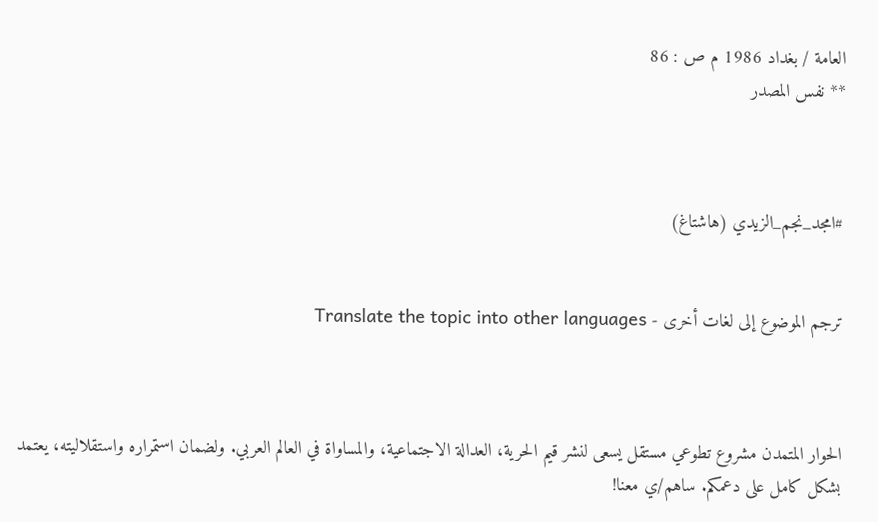العامة / بغداد 1986 م ص : 86
** نفس المصدر



#امجد_نجم_الزيدي (هاشتاغ)


ترجم الموضوع إلى لغات أخرى - Translate the topic into other languages



الحوار المتمدن مشروع تطوعي مستقل يسعى لنشر قيم الحرية، العدالة الاجتماعية، والمساواة في العالم العربي. ولضمان استمراره واستقلاليته، يعتمد بشكل كامل على دعمكم. ساهم/ي معنا!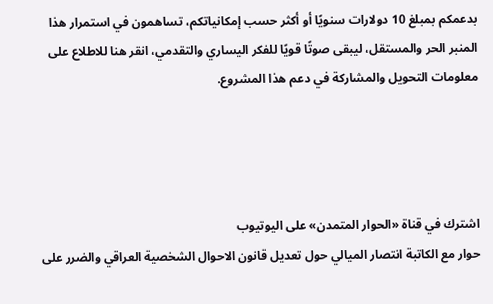بدعمكم بمبلغ 10 دولارات سنويًا أو أكثر حسب إمكانياتكم، تساهمون في استمرار هذا المنبر الحر والمستقل، ليبقى صوتًا قويًا للفكر اليساري والتقدمي، انقر هنا للاطلاع على معلومات التحويل والمشاركة في دعم هذا المشروع.




اشترك في قناة «الحوار المتمدن» على اليوتيوب
حوار مع الكاتبة انتصار الميالي حول تعديل قانون الاحوال الشخصية العراقي والضرر على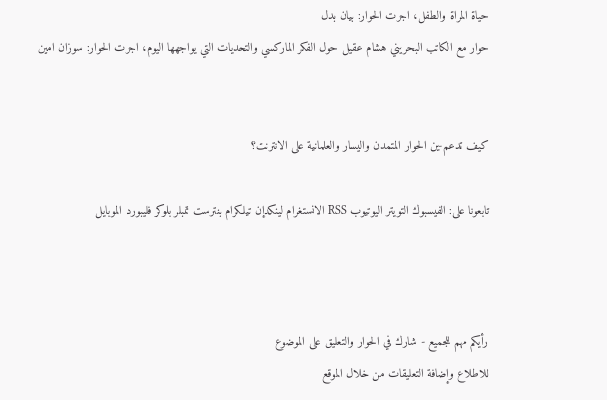حياة المراة والطفل، اجرت الحوار: بيان بدل
حوار مع الكاتب البحريني هشام عقيل حول الفكر الماركسي والتحديات التي يواجهها اليوم، اجرت الحوار: سوزان امين


كيف تدعم-ين الحوار المتمدن واليسار والعلمانية على الانترنت؟

تابعونا على: الفيسبوك التويتر اليوتيوب RSS الانستغرام لينكدإن تيلكرام بنترست تمبلر بلوكر فليبورد الموبايل



رأيكم مهم للجميع - شارك في الحوار والتعليق على الموضوع
للاطلاع وإضافة التعليقات من خلال الموقع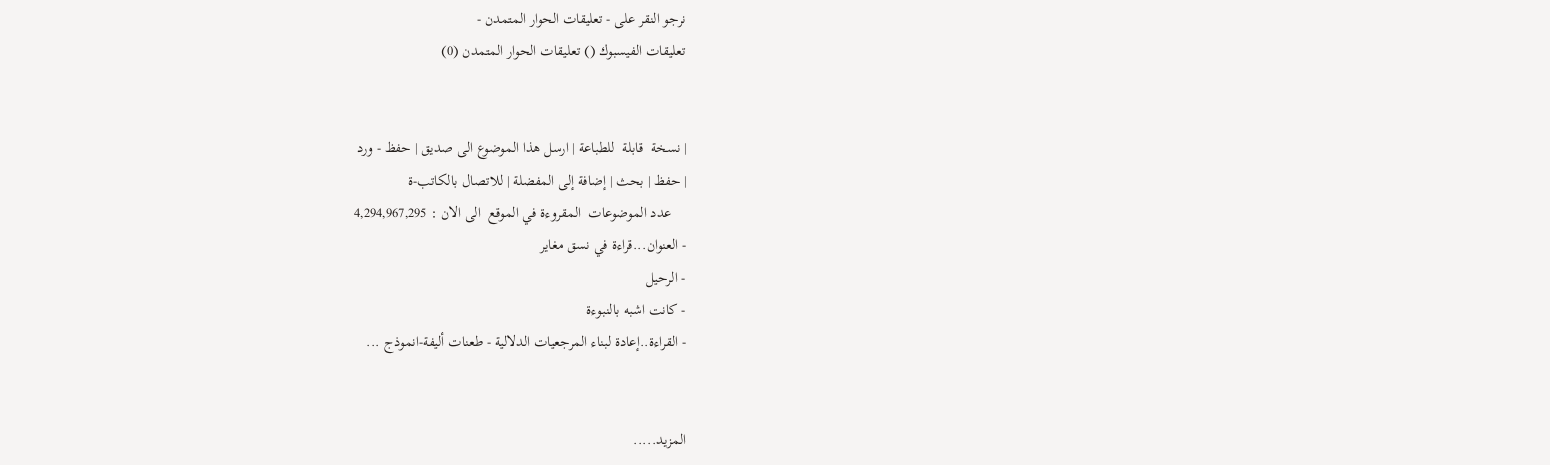نرجو النقر على - تعليقات الحوار المتمدن -
تعليقات الفيسبوك () تعليقات الحوار المتمدن (0)


| نسخة  قابلة  للطباعة | ارسل هذا الموضوع الى صديق | حفظ - ورد
| حفظ | بحث | إضافة إلى المفضلة | للاتصال بالكاتب-ة
    عدد الموضوعات  المقروءة في الموقع  الى الان : 4,294,967,295
- العنوان...قراءة في نسق مغاير
- الرحيل
- كانت اشبه بالنبوءة
- القراءة..إعادة لبناء المرجعيات الدلالية - طعنات أليفة-انموذج ...


المزيد.....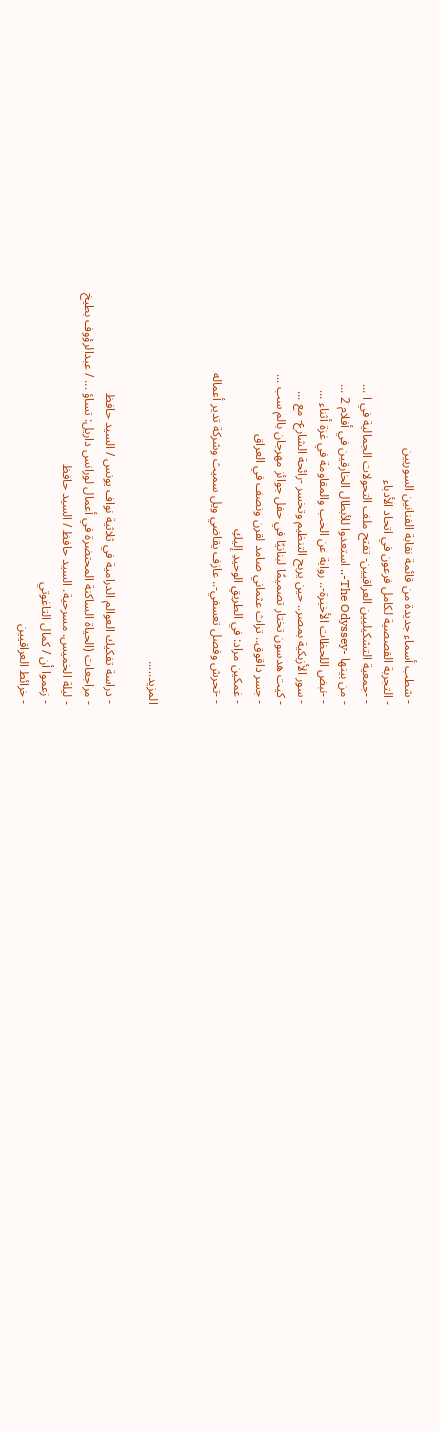- شطب أسماء جديدة من قائمة نقابة الفنانين السوريين
- التجربة القصصية لكامل فرعون في اتحاد الأدباء
- -جمعية التشكيليين العراقيين- تفتح ملف التحولات الجمالية في ا ...
- من بينها -The Odyssey-.. استعدوا للأبطال الخارقين في أفلام 2 ...
- -نبض اللحظات الأخيرة-.. رواية عن الحب والمقاومة في غزة أثناء ...
- سور الأزبكية بمصر.. حين يربح التنظيم وتخسر -رائحة الشارع- مع ...
- كيت هدسون تختار تصميمًا لبنانيًا في حفل جوائز مهرجان بالم سب ...
- جسر داقوق.. تراث عثماني صامد لقرن ونصف في العراق
- غمكين مراد: في الطريقِ الوحيدِ إليكِ
- -تحرش وفصل تعسفي-.. عازف يقاضي ويل سميث وشركة تدير أعماله


المزيد.....

- دراسة تفكيك العوالم الدرامية في ثلاثية نواف يونس / السيد حافظ
- مراجعات (الحياة الساكنة المحتضرة في أعمال لورانس داريل: تساؤ ... / عبدالرؤوف بطيخ
- ليلة الخميس. مسرحية. السيد حافظ / السيد حافظ
- زعموا أن / كمال التاغوتي
- خرائط العراقيين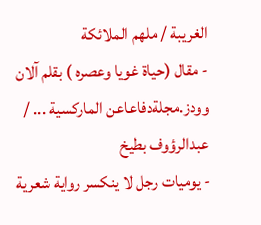الغريبة / ملهم الملائكة
- مقال (حياة غويا وعصره ) بقلم آلان وودز.مجلةدفاعاعن الماركسية ... / عبدالرؤوف بطيخ
- يوميات رجل لا ينكسر رواية شعرية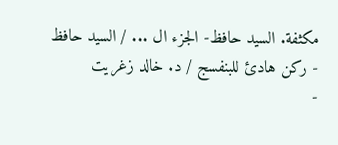مكثفة. السيد حافظ- الجزء ال ... / السيد حافظ
- ركن هادئ للبنفسج / د. خالد زغريت
-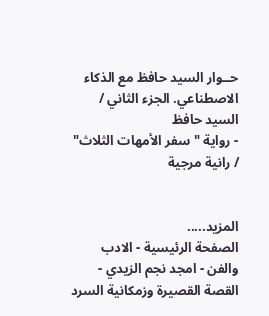حــوار السيد حافظ مع الذكاء الاصطناعي. الجزء الثاني / السيد حافظ
- رواية "سفر الأمهات الثلاث" / رانية مرجية


المزيد.....
الصفحة الرئيسية - الادب والفن - امجد نجم الزيدي - القصة القصيرة وزمكانية السرد